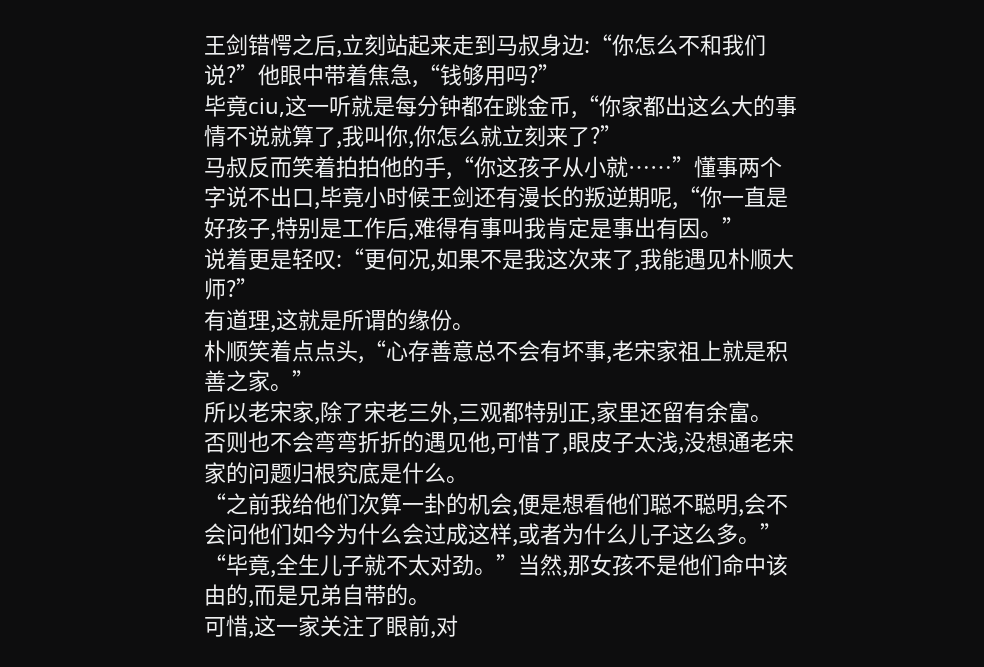王剑错愕之后,立刻站起来走到马叔身边:“你怎么不和我们说?”他眼中带着焦急,“钱够用吗?”
毕竟ciu,这一听就是每分钟都在跳金币,“你家都出这么大的事情不说就算了,我叫你,你怎么就立刻来了?”
马叔反而笑着拍拍他的手,“你这孩子从小就……”懂事两个字说不出口,毕竟小时候王剑还有漫长的叛逆期呢,“你一直是好孩子,特别是工作后,难得有事叫我肯定是事出有因。”
说着更是轻叹:“更何况,如果不是我这次来了,我能遇见朴顺大师?”
有道理,这就是所谓的缘份。
朴顺笑着点点头,“心存善意总不会有坏事,老宋家祖上就是积善之家。”
所以老宋家,除了宋老三外,三观都特别正,家里还留有余富。
否则也不会弯弯折折的遇见他,可惜了,眼皮子太浅,没想通老宋家的问题归根究底是什么。
“之前我给他们次算一卦的机会,便是想看他们聪不聪明,会不会问他们如今为什么会过成这样,或者为什么儿子这么多。”
“毕竟,全生儿子就不太对劲。”当然,那女孩不是他们命中该由的,而是兄弟自带的。
可惜,这一家关注了眼前,对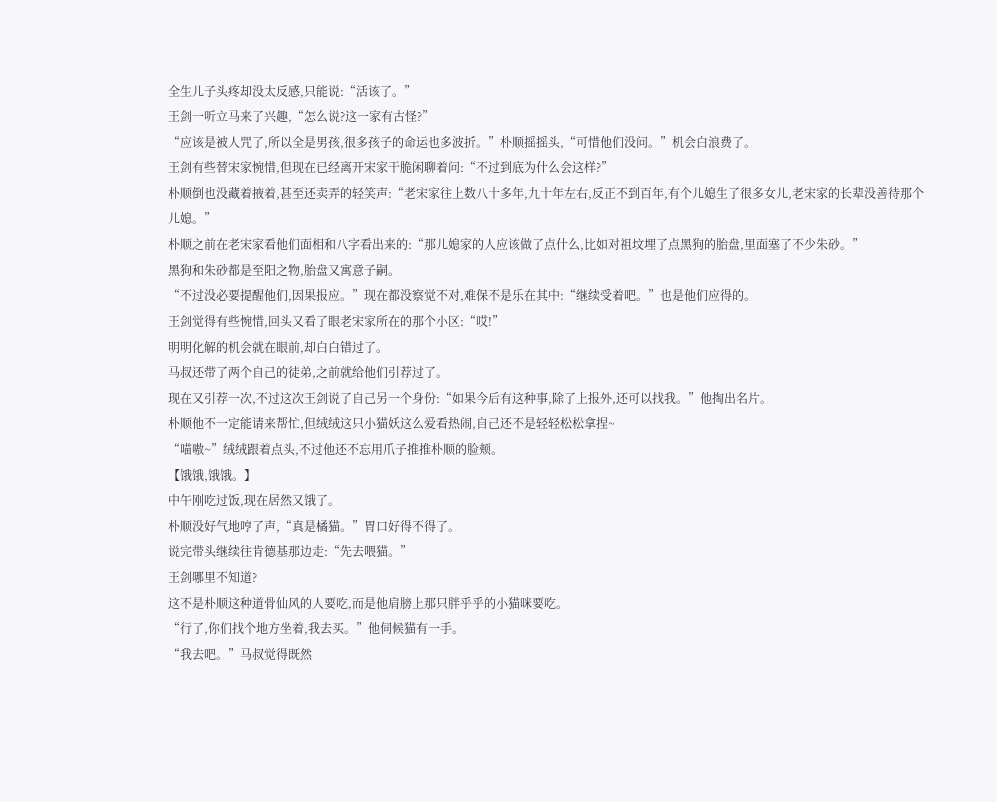全生儿子头疼却没太反感,只能说:“活该了。”
王剑一听立马来了兴趣,“怎么说?这一家有古怪?”
“应该是被人咒了,所以全是男孩,很多孩子的命运也多波折。”朴顺摇摇头,“可惜他们没问。”机会白浪费了。
王剑有些替宋家惋惜,但现在已经离开宋家干脆闲聊着问:“不过到底为什么会这样?”
朴顺倒也没藏着掖着,甚至还卖弄的轻笑声:“老宋家往上数八十多年,九十年左右,反正不到百年,有个儿媳生了很多女儿,老宋家的长辈没善待那个儿媳。”
朴顺之前在老宋家看他们面相和八字看出来的:“那儿媳家的人应该做了点什么,比如对祖坟埋了点黑狗的胎盘,里面塞了不少朱砂。”
黑狗和朱砂都是至阳之物,胎盘又寓意子嗣。
“不过没必要提醒他们,因果报应。”现在都没察觉不对,难保不是乐在其中:“继续受着吧。”也是他们应得的。
王剑觉得有些惋惜,回头又看了眼老宋家所在的那个小区:“哎!”
明明化解的机会就在眼前,却白白错过了。
马叔还带了两个自己的徒弟,之前就给他们引荐过了。
现在又引荐一次,不过这次王剑说了自己另一个身份:“如果今后有这种事,除了上报外,还可以找我。”他掏出名片。
朴顺他不一定能请来帮忙,但绒绒这只小猫妖这么爱看热闹,自己还不是轻轻松松拿捏~
“喵嗷~”绒绒跟着点头,不过他还不忘用爪子推推朴顺的脸颊。
【饿饿,饿饿。】
中午刚吃过饭,现在居然又饿了。
朴顺没好气地哼了声,“真是橘猫。”胃口好得不得了。
说完带头继续往肯德基那边走:“先去喂猫。”
王剑哪里不知道?
这不是朴顺这种道骨仙风的人要吃,而是他肩膀上那只胖乎乎的小猫咪要吃。
“行了,你们找个地方坐着,我去买。”他伺候猫有一手。
“我去吧。”马叔觉得既然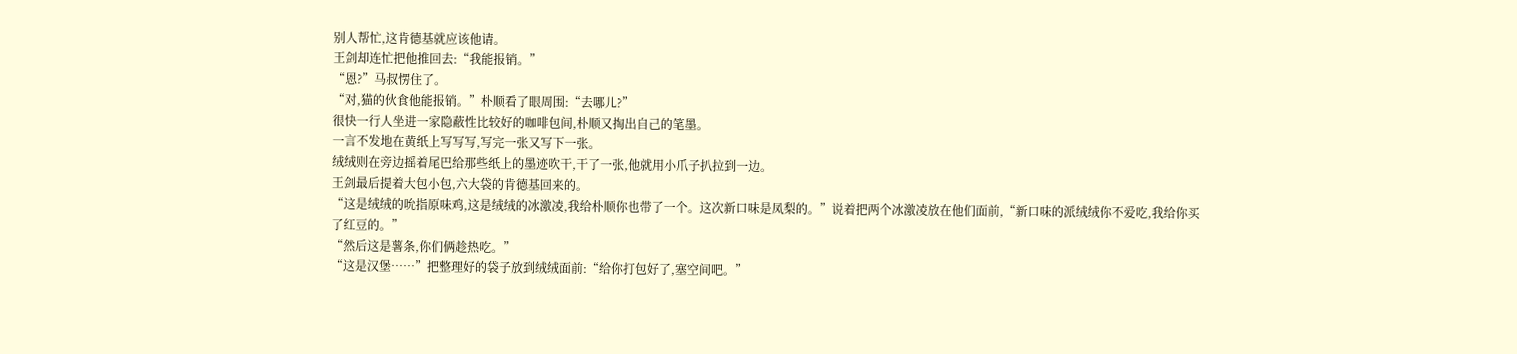别人帮忙,这肯德基就应该他请。
王剑却连忙把他推回去:“我能报销。”
“恩?”马叔愣住了。
“对,猫的伙食他能报销。”朴顺看了眼周围:“去哪儿?”
很快一行人坐进一家隐蔽性比较好的咖啡包间,朴顺又掏出自己的笔墨。
一言不发地在黄纸上写写写,写完一张又写下一张。
绒绒则在旁边摇着尾巴给那些纸上的墨迹吹干,干了一张,他就用小爪子扒拉到一边。
王剑最后提着大包小包,六大袋的肯德基回来的。
“这是绒绒的吮指原味鸡,这是绒绒的冰激凌,我给朴顺你也带了一个。这次新口味是凤梨的。”说着把两个冰激凌放在他们面前,“新口味的派绒绒你不爱吃,我给你买了红豆的。”
“然后这是薯条,你们俩趁热吃。”
“这是汉堡……”把整理好的袋子放到绒绒面前:“给你打包好了,塞空间吧。”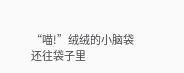“喵!”绒绒的小脑袋还往袋子里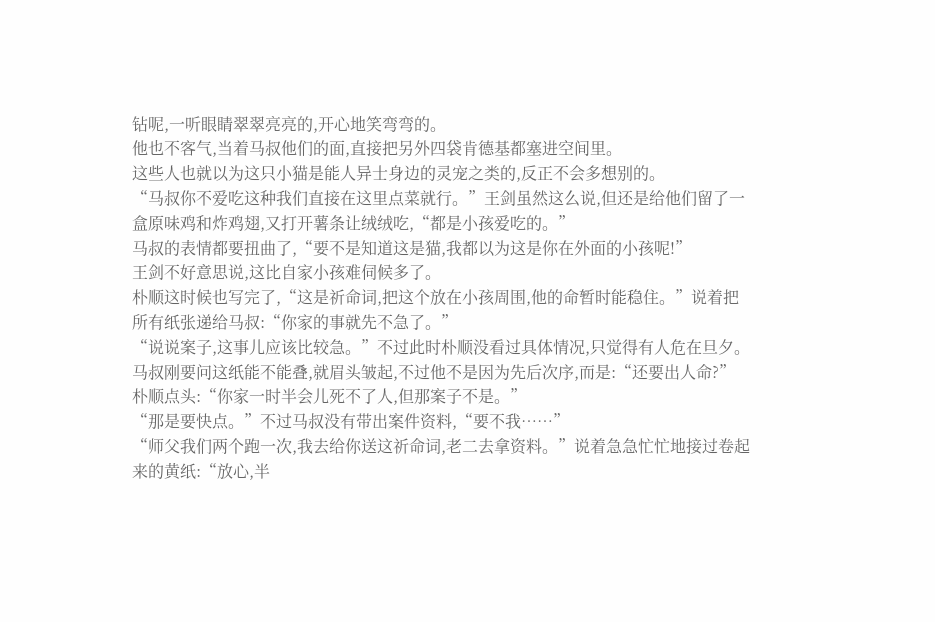钻呢,一听眼睛翠翠亮亮的,开心地笑弯弯的。
他也不客气,当着马叔他们的面,直接把另外四袋肯德基都塞进空间里。
这些人也就以为这只小猫是能人异士身边的灵宠之类的,反正不会多想别的。
“马叔你不爱吃这种我们直接在这里点菜就行。”王剑虽然这么说,但还是给他们留了一盒原味鸡和炸鸡翅,又打开薯条让绒绒吃,“都是小孩爱吃的。”
马叔的表情都要扭曲了,“要不是知道这是猫,我都以为这是你在外面的小孩呢!”
王剑不好意思说,这比自家小孩难伺候多了。
朴顺这时候也写完了,“这是祈命词,把这个放在小孩周围,他的命暂时能稳住。”说着把所有纸张递给马叔:“你家的事就先不急了。”
“说说案子,这事儿应该比较急。”不过此时朴顺没看过具体情况,只觉得有人危在旦夕。
马叔刚要问这纸能不能叠,就眉头皱起,不过他不是因为先后次序,而是:“还要出人命?”
朴顺点头:“你家一时半会儿死不了人,但那案子不是。”
“那是要快点。”不过马叔没有带出案件资料,“要不我……”
“师父我们两个跑一次,我去给你送这祈命词,老二去拿资料。”说着急急忙忙地接过卷起来的黄纸:“放心,半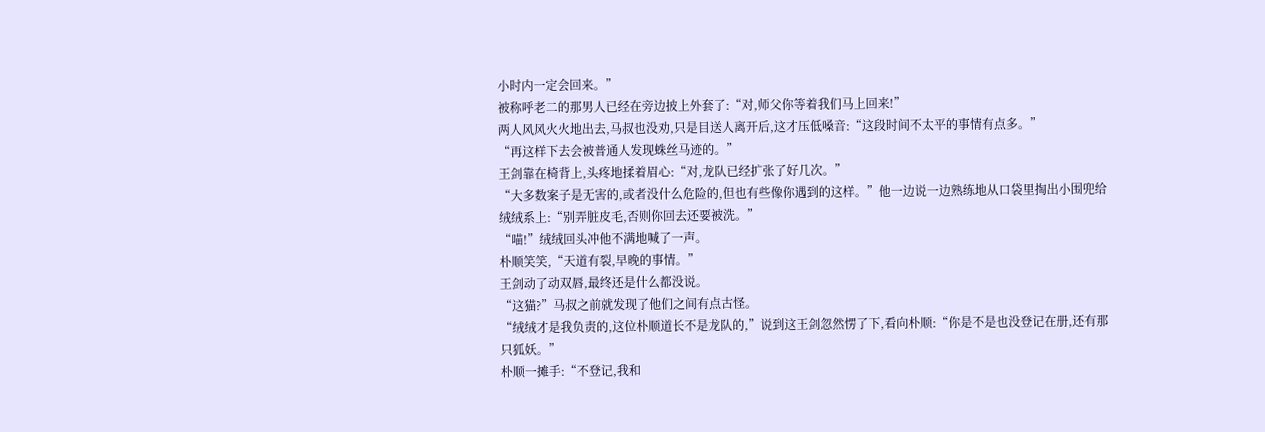小时内一定会回来。”
被称呼老二的那男人已经在旁边披上外套了:“对,师父你等着我们马上回来!”
两人风风火火地出去,马叔也没劝,只是目送人离开后,这才压低嗓音:“这段时间不太平的事情有点多。”
“再这样下去会被普通人发现蛛丝马迹的。”
王剑靠在椅背上,头疼地揉着眉心:“对,龙队已经扩张了好几次。”
“大多数案子是无害的,或者没什么危险的,但也有些像你遇到的这样。”他一边说一边熟练地从口袋里掏出小围兜给绒绒系上:“别弄脏皮毛,否则你回去还要被洗。”
“喵!”绒绒回头冲他不满地喊了一声。
朴顺笑笑,“天道有裂,早晚的事情。”
王剑动了动双唇,最终还是什么都没说。
“这猫?”马叔之前就发现了他们之间有点古怪。
“绒绒才是我负责的,这位朴顺道长不是龙队的,”说到这王剑忽然愣了下,看向朴顺:“你是不是也没登记在册,还有那只狐妖。”
朴顺一摊手:“不登记,我和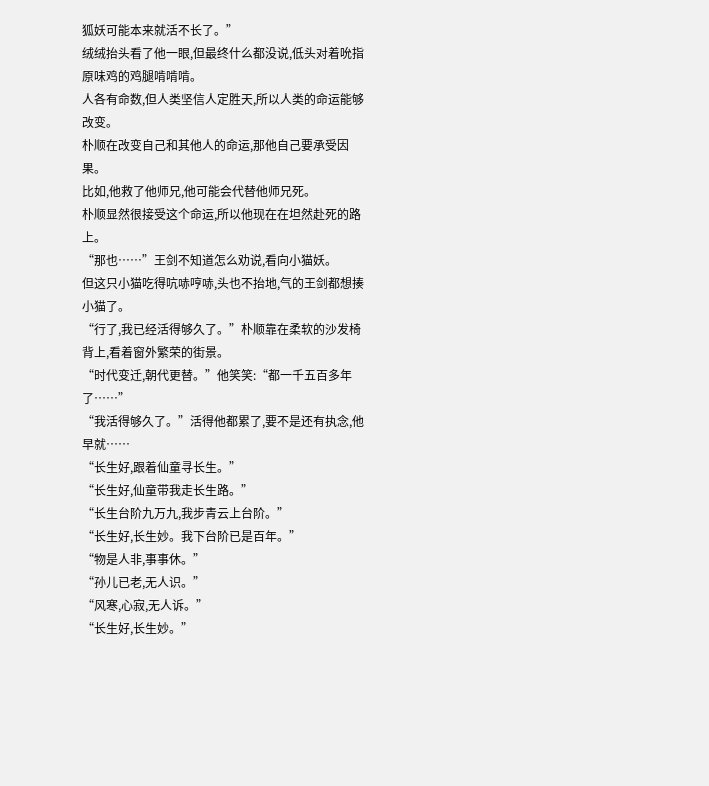狐妖可能本来就活不长了。”
绒绒抬头看了他一眼,但最终什么都没说,低头对着吮指原味鸡的鸡腿啃啃啃。
人各有命数,但人类坚信人定胜天,所以人类的命运能够改变。
朴顺在改变自己和其他人的命运,那他自己要承受因果。
比如,他救了他师兄,他可能会代替他师兄死。
朴顺显然很接受这个命运,所以他现在在坦然赴死的路上。
“那也……”王剑不知道怎么劝说,看向小猫妖。
但这只小猫吃得吭哧哼哧,头也不抬地,气的王剑都想揍小猫了。
“行了,我已经活得够久了。”朴顺靠在柔软的沙发椅背上,看着窗外繁荣的街景。
“时代变迁,朝代更替。”他笑笑:“都一千五百多年了……”
“我活得够久了。”活得他都累了,要不是还有执念,他早就……
“长生好,跟着仙童寻长生。”
“长生好,仙童带我走长生路。”
“长生台阶九万九,我步青云上台阶。”
“长生好,长生妙。我下台阶已是百年。”
“物是人非,事事休。”
“孙儿已老,无人识。”
“风寒,心寂,无人诉。”
“长生好,长生妙。”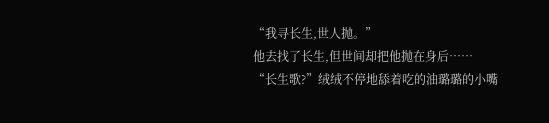“我寻长生,世人抛。”
他去找了长生,但世间却把他抛在身后……
“长生歌?”绒绒不停地舔着吃的油璐璐的小嘴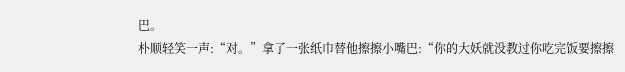巴。
朴顺轻笑一声:“对。”拿了一张纸巾替他擦擦小嘴巴:“你的大妖就没教过你吃完饭要擦擦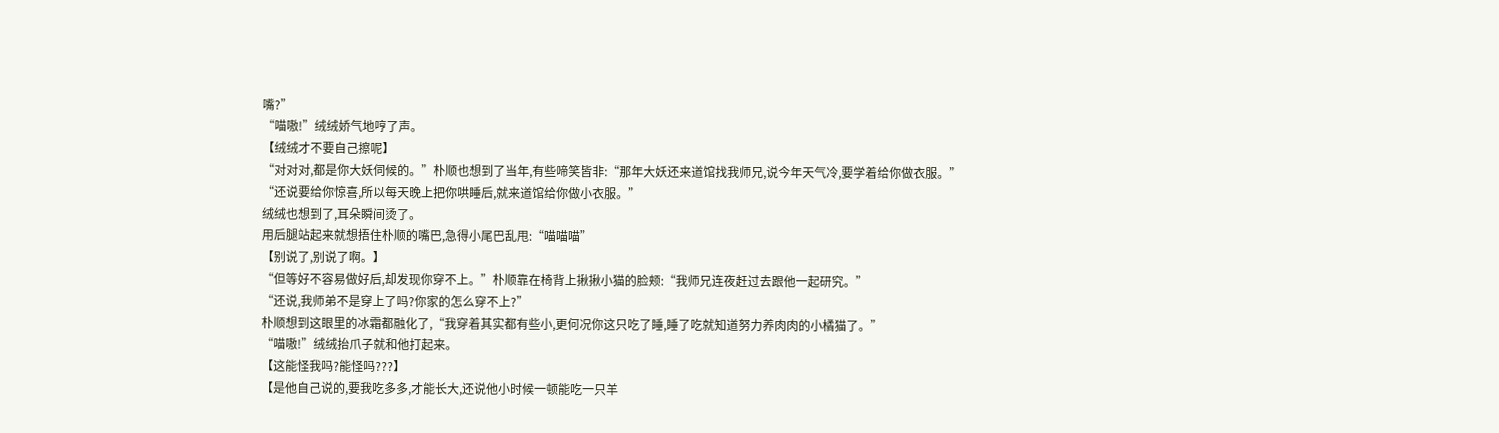嘴?”
“喵嗷!”绒绒娇气地哼了声。
【绒绒才不要自己擦呢】
“对对对,都是你大妖伺候的。”朴顺也想到了当年,有些啼笑皆非:“那年大妖还来道馆找我师兄,说今年天气冷,要学着给你做衣服。”
“还说要给你惊喜,所以每天晚上把你哄睡后,就来道馆给你做小衣服。”
绒绒也想到了,耳朵瞬间烫了。
用后腿站起来就想捂住朴顺的嘴巴,急得小尾巴乱甩:“喵喵喵”
【别说了,别说了啊。】
“但等好不容易做好后,却发现你穿不上。”朴顺靠在椅背上揪揪小猫的脸颊:“我师兄连夜赶过去跟他一起研究。”
“还说,我师弟不是穿上了吗?你家的怎么穿不上?”
朴顺想到这眼里的冰霜都融化了,“我穿着其实都有些小,更何况你这只吃了睡,睡了吃就知道努力养肉肉的小橘猫了。”
“喵嗷!”绒绒抬爪子就和他打起来。
【这能怪我吗?能怪吗???】
【是他自己说的,要我吃多多,才能长大,还说他小时候一顿能吃一只羊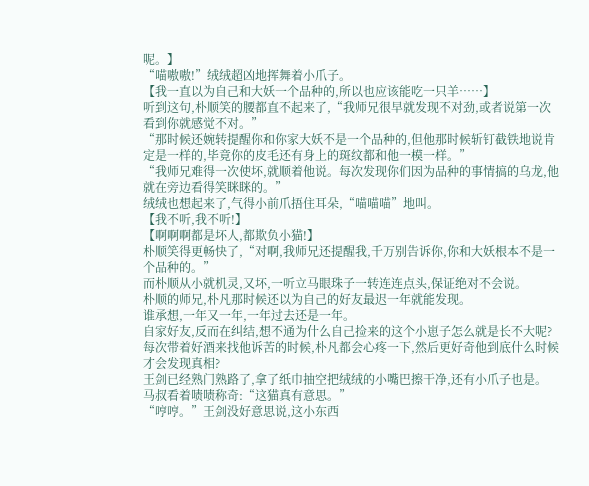呢。】
“喵嗷嗷!”绒绒超凶地挥舞着小爪子。
【我一直以为自己和大妖一个品种的,所以也应该能吃一只羊……】
听到这句,朴顺笑的腰都直不起来了,“我师兄很早就发现不对劲,或者说第一次看到你就感觉不对。”
“那时候还婉转提醒你和你家大妖不是一个品种的,但他那时候斩钉截铁地说肯定是一样的,毕竟你的皮毛还有身上的斑纹都和他一模一样。”
“我师兄难得一次使坏,就顺着他说。每次发现你们因为品种的事情搞的乌龙,他就在旁边看得笑眯眯的。”
绒绒也想起来了,气得小前爪捂住耳朵,“喵喵喵”地叫。
【我不听,我不听!】
【啊啊啊都是坏人,都欺负小猫!】
朴顺笑得更畅快了,“对啊,我师兄还提醒我,千万别告诉你,你和大妖根本不是一个品种的。”
而朴顺从小就机灵,又坏,一听立马眼珠子一转连连点头,保证绝对不会说。
朴顺的师兄,朴凡那时候还以为自己的好友最迟一年就能发现。
谁承想,一年又一年,一年过去还是一年。
自家好友,反而在纠结,想不通为什么自己捡来的这个小崽子怎么就是长不大呢?
每次带着好酒来找他诉苦的时候,朴凡都会心疼一下,然后更好奇他到底什么时候才会发现真相?
王剑已经熟门熟路了,拿了纸巾抽空把绒绒的小嘴巴擦干净,还有小爪子也是。
马叔看着啧啧称奇:“这猫真有意思。”
“哼哼。”王剑没好意思说,这小东西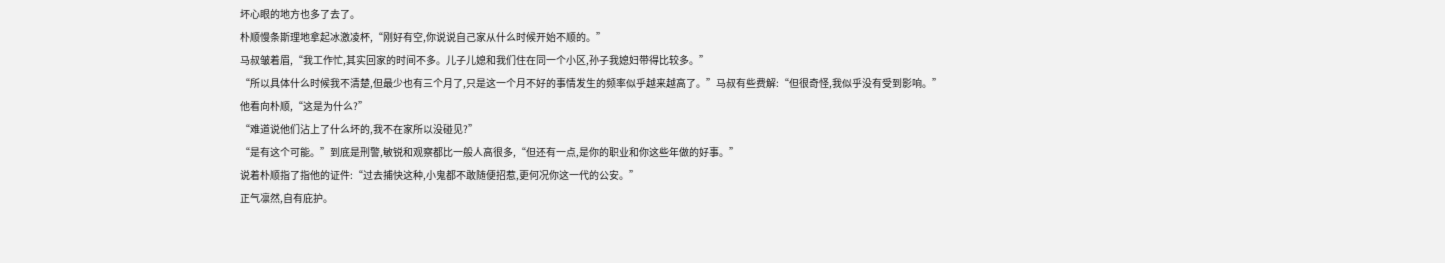坏心眼的地方也多了去了。
朴顺慢条斯理地拿起冰激凌杯,“刚好有空,你说说自己家从什么时候开始不顺的。”
马叔皱着眉,“我工作忙,其实回家的时间不多。儿子儿媳和我们住在同一个小区,孙子我媳妇带得比较多。”
“所以具体什么时候我不清楚,但最少也有三个月了,只是这一个月不好的事情发生的频率似乎越来越高了。”马叔有些费解:“但很奇怪,我似乎没有受到影响。”
他看向朴顺,“这是为什么?”
“难道说他们沾上了什么坏的,我不在家所以没碰见?”
“是有这个可能。”到底是刑警,敏锐和观察都比一般人高很多,“但还有一点,是你的职业和你这些年做的好事。”
说着朴顺指了指他的证件:“过去捕快这种,小鬼都不敢随便招惹,更何况你这一代的公安。”
正气凛然,自有庇护。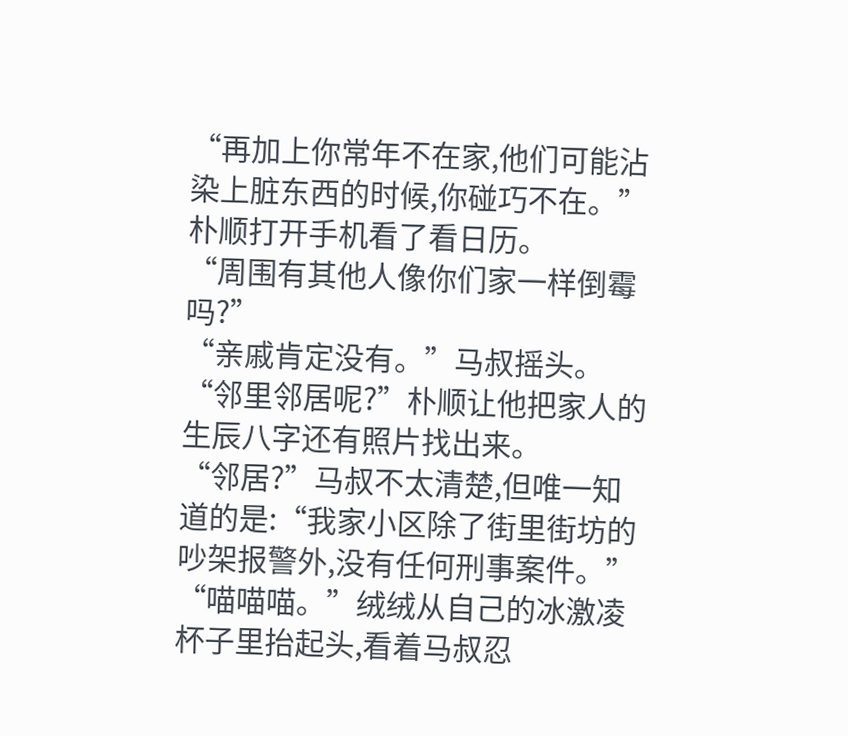“再加上你常年不在家,他们可能沾染上脏东西的时候,你碰巧不在。”朴顺打开手机看了看日历。
“周围有其他人像你们家一样倒霉吗?”
“亲戚肯定没有。”马叔摇头。
“邻里邻居呢?”朴顺让他把家人的生辰八字还有照片找出来。
“邻居?”马叔不太清楚,但唯一知道的是:“我家小区除了街里街坊的吵架报警外,没有任何刑事案件。”
“喵喵喵。”绒绒从自己的冰激凌杯子里抬起头,看着马叔忍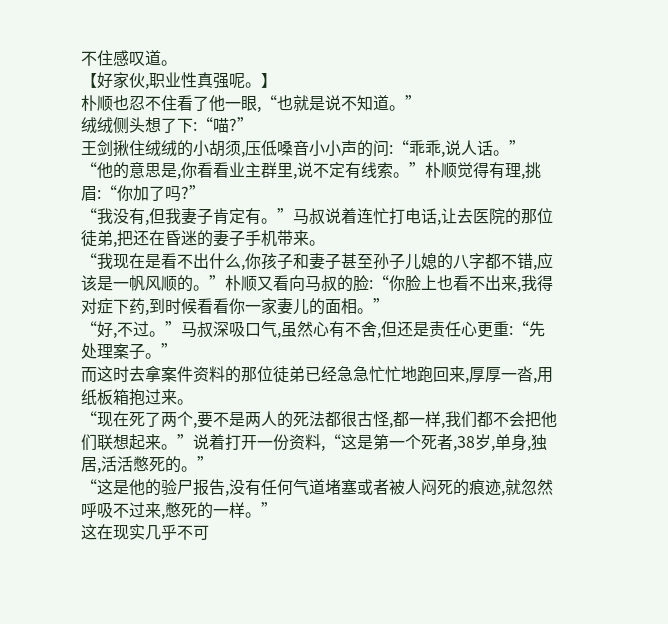不住感叹道。
【好家伙,职业性真强呢。】
朴顺也忍不住看了他一眼,“也就是说不知道。”
绒绒侧头想了下:“喵?”
王剑揪住绒绒的小胡须,压低嗓音小小声的问:“乖乖,说人话。”
“他的意思是,你看看业主群里,说不定有线索。”朴顺觉得有理,挑眉:“你加了吗?”
“我没有,但我妻子肯定有。”马叔说着连忙打电话,让去医院的那位徒弟,把还在昏迷的妻子手机带来。
“我现在是看不出什么,你孩子和妻子甚至孙子儿媳的八字都不错,应该是一帆风顺的。”朴顺又看向马叔的脸:“你脸上也看不出来,我得对症下药,到时候看看你一家妻儿的面相。”
“好,不过。”马叔深吸口气,虽然心有不舍,但还是责任心更重:“先处理案子。”
而这时去拿案件资料的那位徒弟已经急急忙忙地跑回来,厚厚一沓,用纸板箱抱过来。
“现在死了两个,要不是两人的死法都很古怪,都一样,我们都不会把他们联想起来。”说着打开一份资料,“这是第一个死者,38岁,单身,独居,活活憋死的。”
“这是他的验尸报告,没有任何气道堵塞或者被人闷死的痕迹,就忽然呼吸不过来,憋死的一样。”
这在现实几乎不可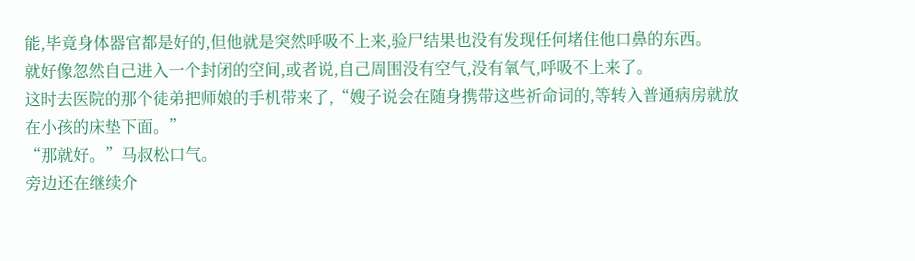能,毕竟身体器官都是好的,但他就是突然呼吸不上来,验尸结果也没有发现任何堵住他口鼻的东西。
就好像忽然自己进入一个封闭的空间,或者说,自己周围没有空气,没有氧气,呼吸不上来了。
这时去医院的那个徒弟把师娘的手机带来了,“嫂子说会在随身携带这些祈命词的,等转入普通病房就放在小孩的床垫下面。”
“那就好。”马叔松口气。
旁边还在继续介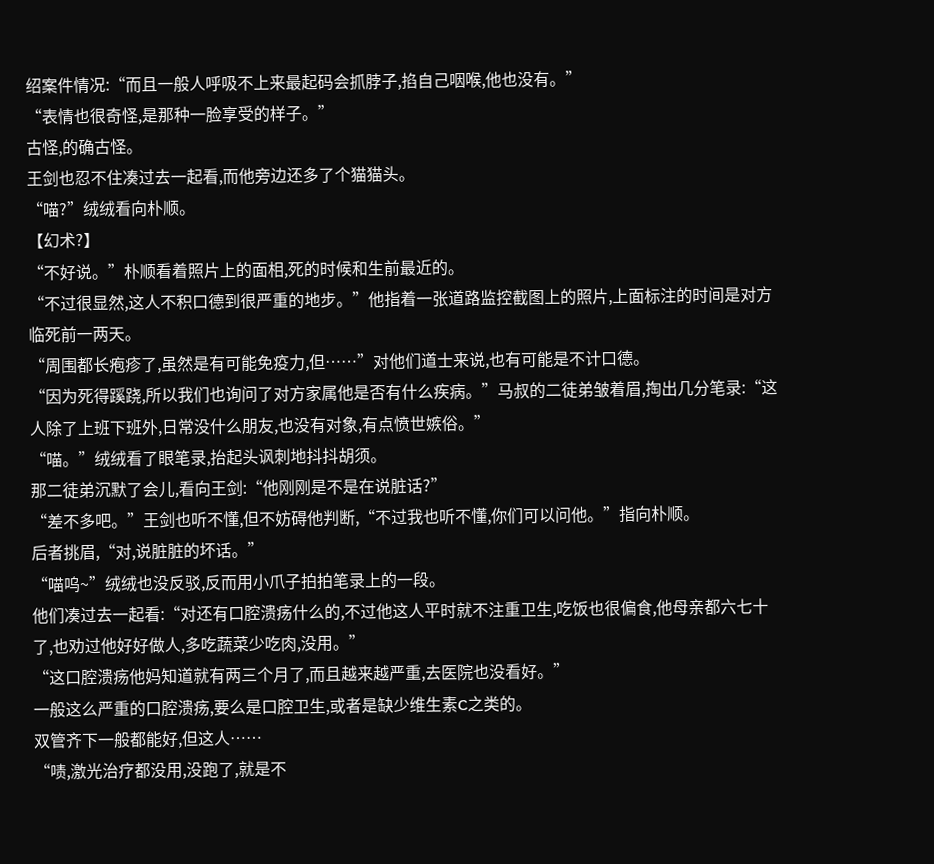绍案件情况:“而且一般人呼吸不上来最起码会抓脖子,掐自己咽喉,他也没有。”
“表情也很奇怪,是那种一脸享受的样子。”
古怪,的确古怪。
王剑也忍不住凑过去一起看,而他旁边还多了个猫猫头。
“喵?”绒绒看向朴顺。
【幻术?】
“不好说。”朴顺看着照片上的面相,死的时候和生前最近的。
“不过很显然,这人不积口德到很严重的地步。”他指着一张道路监控截图上的照片,上面标注的时间是对方临死前一两天。
“周围都长疱疹了,虽然是有可能免疫力,但……”对他们道士来说,也有可能是不计口德。
“因为死得蹊跷,所以我们也询问了对方家属他是否有什么疾病。”马叔的二徒弟皱着眉,掏出几分笔录:“这人除了上班下班外,日常没什么朋友,也没有对象,有点愤世嫉俗。”
“喵。”绒绒看了眼笔录,抬起头讽刺地抖抖胡须。
那二徒弟沉默了会儿,看向王剑:“他刚刚是不是在说脏话?”
“差不多吧。”王剑也听不懂,但不妨碍他判断,“不过我也听不懂,你们可以问他。”指向朴顺。
后者挑眉,“对,说脏脏的坏话。”
“喵呜~”绒绒也没反驳,反而用小爪子拍拍笔录上的一段。
他们凑过去一起看:“对还有口腔溃疡什么的,不过他这人平时就不注重卫生,吃饭也很偏食,他母亲都六七十了,也劝过他好好做人,多吃蔬菜少吃肉,没用。”
“这口腔溃疡他妈知道就有两三个月了,而且越来越严重,去医院也没看好。”
一般这么严重的口腔溃疡,要么是口腔卫生,或者是缺少维生素C之类的。
双管齐下一般都能好,但这人……
“啧,激光治疗都没用,没跑了,就是不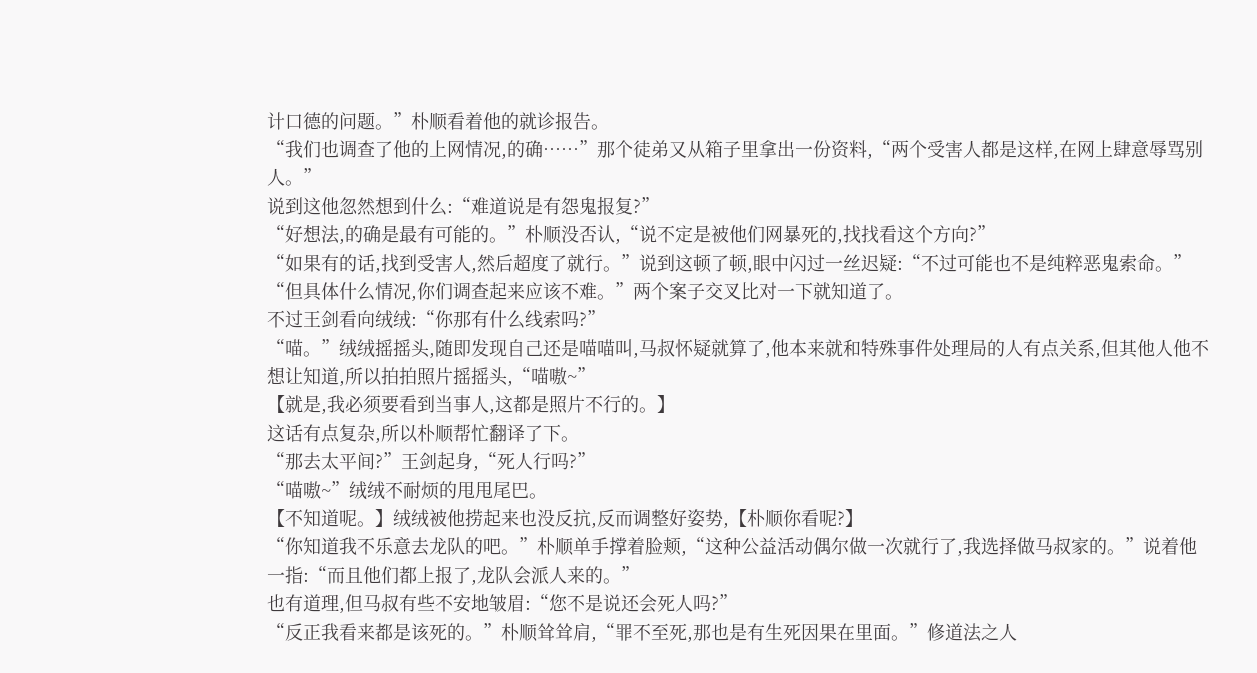计口德的问题。”朴顺看着他的就诊报告。
“我们也调查了他的上网情况,的确……”那个徒弟又从箱子里拿出一份资料,“两个受害人都是这样,在网上肆意辱骂别人。”
说到这他忽然想到什么:“难道说是有怨鬼报复?”
“好想法,的确是最有可能的。”朴顺没否认,“说不定是被他们网暴死的,找找看这个方向?”
“如果有的话,找到受害人,然后超度了就行。”说到这顿了顿,眼中闪过一丝迟疑:“不过可能也不是纯粹恶鬼索命。”
“但具体什么情况,你们调查起来应该不难。”两个案子交叉比对一下就知道了。
不过王剑看向绒绒:“你那有什么线索吗?”
“喵。”绒绒摇摇头,随即发现自己还是喵喵叫,马叔怀疑就算了,他本来就和特殊事件处理局的人有点关系,但其他人他不想让知道,所以拍拍照片摇摇头,“喵嗷~”
【就是,我必须要看到当事人,这都是照片不行的。】
这话有点复杂,所以朴顺帮忙翻译了下。
“那去太平间?”王剑起身,“死人行吗?”
“喵嗷~”绒绒不耐烦的甩甩尾巴。
【不知道呢。】绒绒被他捞起来也没反抗,反而调整好姿势,【朴顺你看呢?】
“你知道我不乐意去龙队的吧。”朴顺单手撑着脸颊,“这种公益活动偶尔做一次就行了,我选择做马叔家的。”说着他一指:“而且他们都上报了,龙队会派人来的。”
也有道理,但马叔有些不安地皱眉:“您不是说还会死人吗?”
“反正我看来都是该死的。”朴顺耸耸肩,“罪不至死,那也是有生死因果在里面。”修道法之人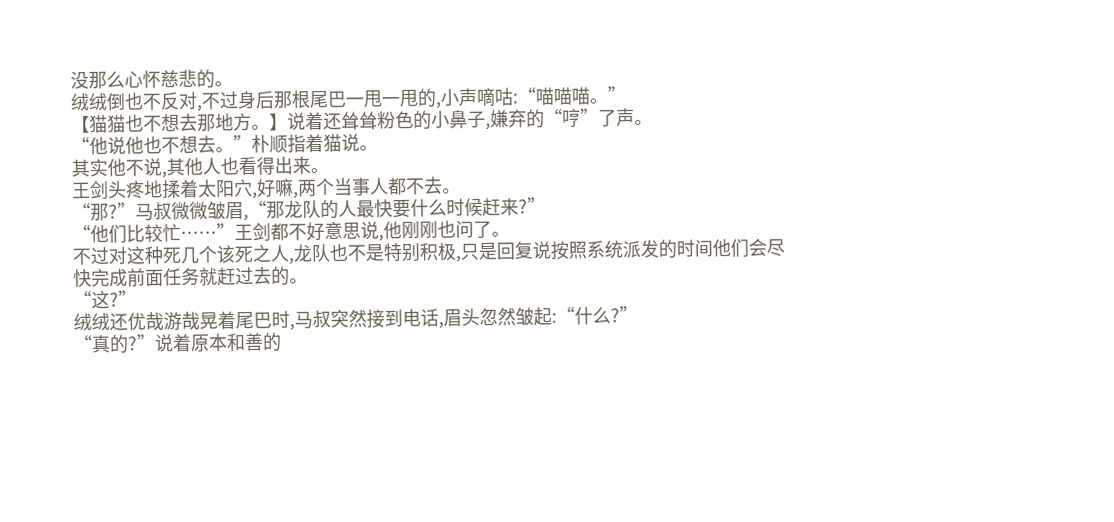没那么心怀慈悲的。
绒绒倒也不反对,不过身后那根尾巴一甩一甩的,小声嘀咕:“喵喵喵。”
【猫猫也不想去那地方。】说着还耸耸粉色的小鼻子,嫌弃的“哼”了声。
“他说他也不想去。”朴顺指着猫说。
其实他不说,其他人也看得出来。
王剑头疼地揉着太阳穴,好嘛,两个当事人都不去。
“那?”马叔微微皱眉,“那龙队的人最快要什么时候赶来?”
“他们比较忙……”王剑都不好意思说,他刚刚也问了。
不过对这种死几个该死之人,龙队也不是特别积极,只是回复说按照系统派发的时间他们会尽快完成前面任务就赶过去的。
“这?”
绒绒还优哉游哉晃着尾巴时,马叔突然接到电话,眉头忽然皱起:“什么?”
“真的?”说着原本和善的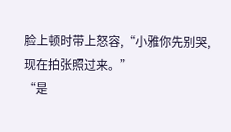脸上顿时带上怒容,“小雅你先别哭,现在拍张照过来。”
“是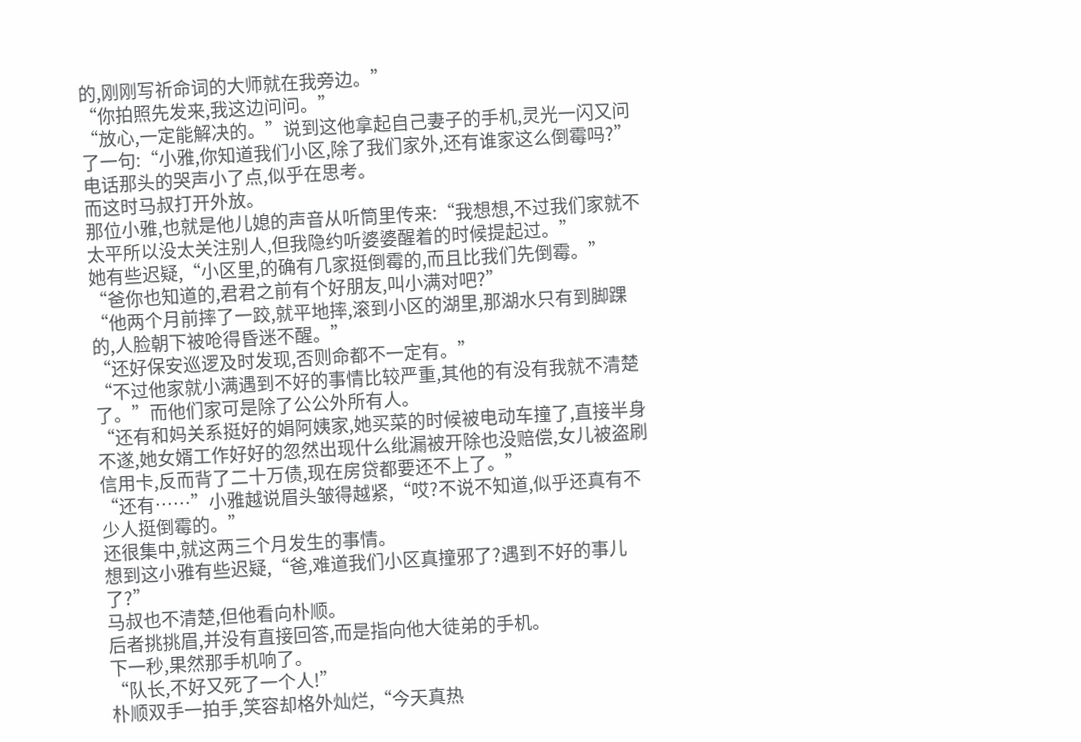的,刚刚写祈命词的大师就在我旁边。”
“你拍照先发来,我这边问问。”
“放心,一定能解决的。”说到这他拿起自己妻子的手机,灵光一闪又问了一句:“小雅,你知道我们小区,除了我们家外,还有谁家这么倒霉吗?”
电话那头的哭声小了点,似乎在思考。
而这时马叔打开外放。
那位小雅,也就是他儿媳的声音从听筒里传来:“我想想,不过我们家就不太平所以没太关注别人,但我隐约听婆婆醒着的时候提起过。”
她有些迟疑,“小区里,的确有几家挺倒霉的,而且比我们先倒霉。”
“爸你也知道的,君君之前有个好朋友,叫小满对吧?”
“他两个月前摔了一跤,就平地摔,滚到小区的湖里,那湖水只有到脚踝的,人脸朝下被呛得昏迷不醒。”
“还好保安巡逻及时发现,否则命都不一定有。”
“不过他家就小满遇到不好的事情比较严重,其他的有没有我就不清楚了。”而他们家可是除了公公外所有人。
“还有和妈关系挺好的娟阿姨家,她买菜的时候被电动车撞了,直接半身不遂,她女婿工作好好的忽然出现什么纰漏被开除也没赔偿,女儿被盗刷信用卡,反而背了二十万债,现在房贷都要还不上了。”
“还有……”小雅越说眉头皱得越紧,“哎?不说不知道,似乎还真有不少人挺倒霉的。”
还很集中,就这两三个月发生的事情。
想到这小雅有些迟疑,“爸,难道我们小区真撞邪了?遇到不好的事儿了?”
马叔也不清楚,但他看向朴顺。
后者挑挑眉,并没有直接回答,而是指向他大徒弟的手机。
下一秒,果然那手机响了。
“队长,不好又死了一个人!”
朴顺双手一拍手,笑容却格外灿烂,“今天真热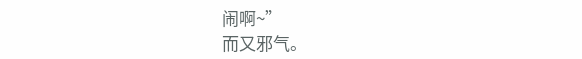闹啊~”
而又邪气。